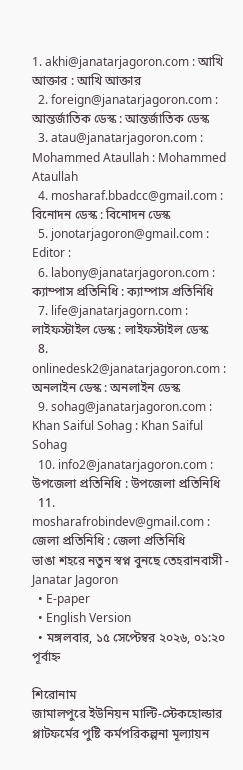1. akhi@janatarjagoron.com : আখি আক্তার : আখি আক্তার
  2. foreign@janatarjagoron.com : আন্তর্জাতিক ডেস্ক : আন্তর্জাতিক ডেস্ক
  3. atau@janatarjagoron.com : Mohammed Ataullah : Mohammed Ataullah
  4. mosharaf.bbadcc@gmail.com : বিনোদন ডেস্ক : বিনোদন ডেস্ক
  5. jonotarjagoron@gmail.com : Editor :
  6. labony@janatarjagoron.com : ক্যাম্পাস প্রতিনিধি : ক্যাম্পাস প্রতিনিধি
  7. life@janatarjagorn.com : লাইফস্টাইল ডেস্ক : লাইফস্টাইল ডেস্ক
  8. onlinedesk2@janatarjagoron.com : অনলাইন ডেস্ক : অনলাইন ডেস্ক
  9. sohag@janatarjagoron.com : Khan Saiful Sohag : Khan Saiful Sohag
  10. info2@janatarjagoron.com : উপজেলা প্রতিনিধি : উপজেলা প্রতিনিধি
  11. mosharafrobindev@gmail.com : জেলা প্রতিনিধি : জেলা প্রতিনিধি
ভাঙা শহরে নতুন স্বপ্ন বুনছে তেহরানবাসী - Janatar Jagoron
  • E-paper
  • English Version
  • মঙ্গলবার, ১৫ সেপ্টেম্বর ২০২৬, ০১:২০ পূর্বাহ্ন

শিরোনাম
জামালপুরে ইউনিয়ন মাল্টি-স্টেকহোল্ডার প্লাটফর্মের পুষ্টি কর্মপরিকল্পনা মূল্যায়ন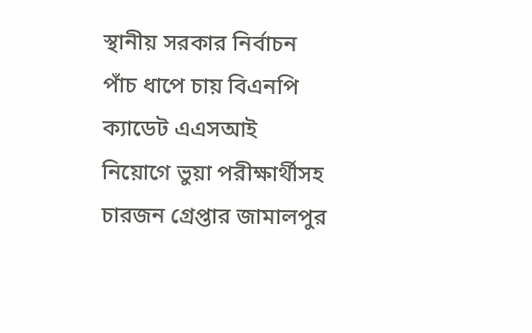স্থানীয় সরকার নির্বাচন পাঁচ ধাপে চায় বিএনপি ক্যাডেট এএসআই নিয়োগে ভুয়া পরীক্ষার্থীসহ চারজন গ্রেপ্তার জামালপুর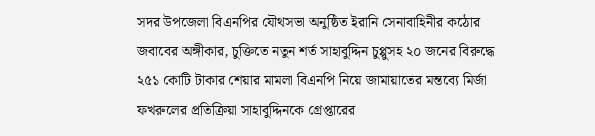সদর উপজেলা বিএনপির যৌথসভা অনুষ্ঠিত ইরানি সেনাবাহিনীর কঠোর জবাবের অঙ্গীকার, চুক্তিতে নতুন শর্ত সাহাবুদ্দিন চুপ্পুসহ ২০ জনের বিরুদ্ধে ২৫১ কোটি টাকার শেয়ার মামলা বিএনপি নিয়ে জামায়াতের মন্তব্যে মির্জা ফখরুলের প্রতিক্রিয়া সাহাবুদ্দিনকে গ্রেপ্তারের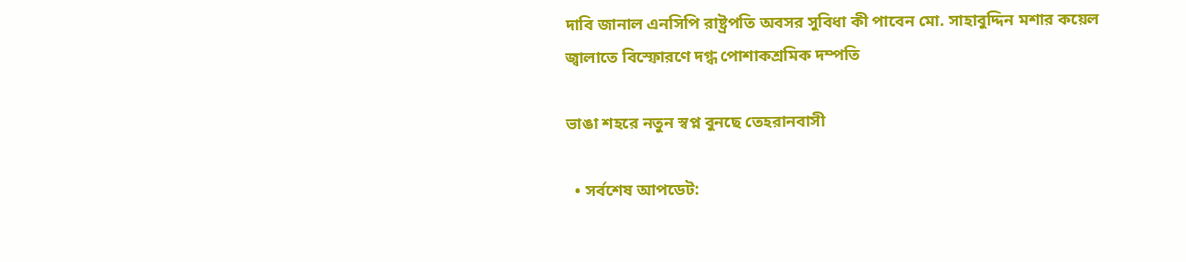দাবি জানাল এনসিপি রাষ্ট্রপতি অবসর সুবিধা কী পাবেন মো. সাহাবুদ্দিন মশার কয়েল জ্বালাতে বিস্ফোরণে দগ্ধ পোশাকশ্রমিক দম্পতি

ভাঙা শহরে নতুন স্বপ্ন বুনছে তেহরানবাসী

  • সর্বশেষ আপডেট: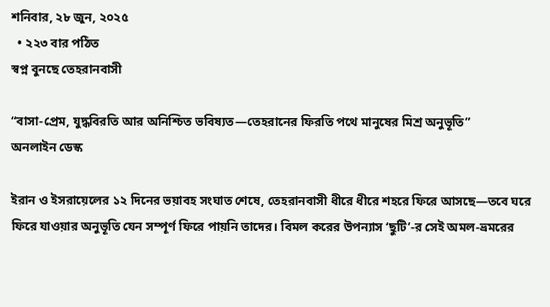শনিবার, ২৮ জুন, ২০২৫
  • ২২৩ বার পঠিত
স্বপ্ন বুনছে তেহরানবাসী

“বাসা-প্রেম, যুদ্ধবিরতি আর অনিশ্চিত ভবিষ্যত—তেহরানের ফিরতি পথে মানুষের মিশ্র অনুভূতি”
অনলাইন ডেস্ক

ইরান ও ইসরায়েলের ১২ দিনের ভয়াবহ সংঘাত শেষে, তেহরানবাসী ধীরে ধীরে শহরে ফিরে আসছে—তবে ঘরে ফিরে যাওয়ার অনুভূতি যেন সম্পূর্ণ ফিরে পায়নি তাদের। বিমল করের উপন্যাস ‘ছুটি’-র সেই অমল-ভ্রমরের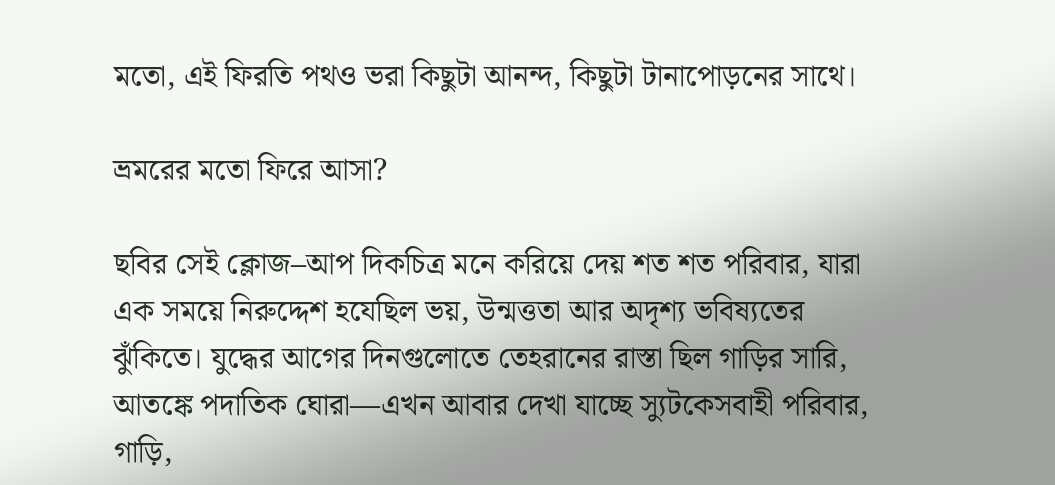মতো, এই ফিরতি পথও ভরা কিছুটা আনন্দ, কিছুটা টানাপোড়নের সাথে।

ভ্রমরের মতো ফিরে আসা?

ছবির সেই ক্লোজ–আপ দিকচিত্র মনে করিয়ে দেয় শত শত পরিবার, যারা এক সময়ে নিরুদ্দেশ হযেছিল ভয়, উন্মত্ততা আর অদৃশ্য ভবিষ্যতের ঝুঁকিতে। যুদ্ধের আগের দিনগুলোতে তেহরানের রাস্তা ছিল গাড়ির সারি, আতঙ্কে পদাতিক ঘোরা—এখন আবার দেখা যাচ্ছে স্যুটকেসবাহী পরিবার, গাড়ি,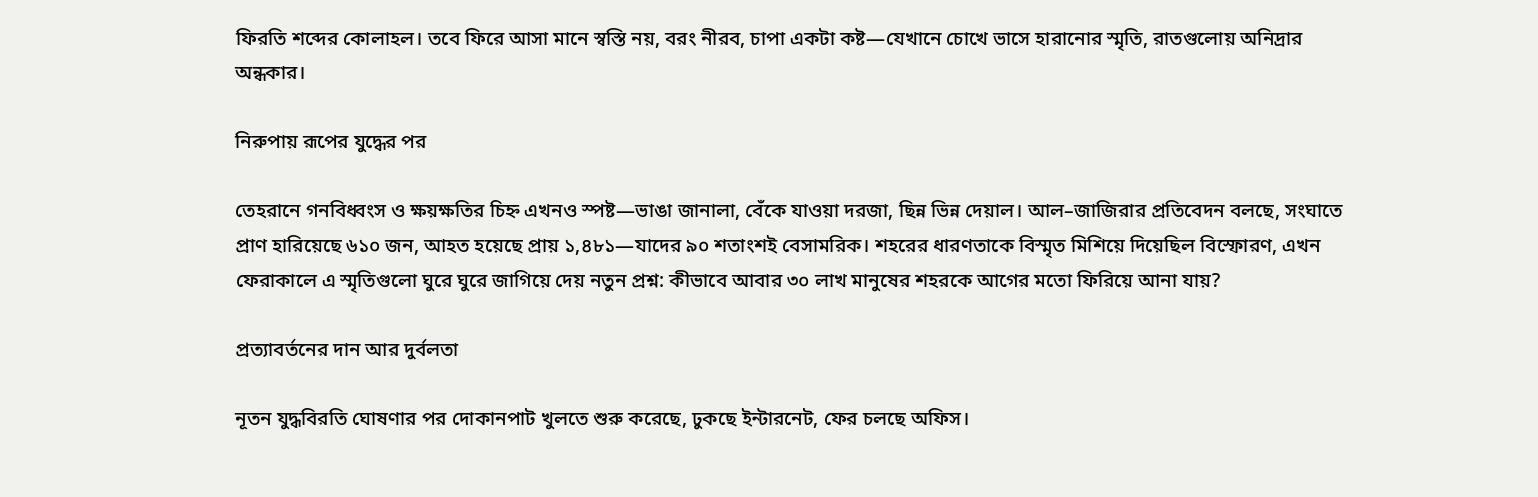ফিরতি শব্দের কোলাহল। তবে ফিরে আসা মানে স্বস্তি নয়, বরং নীরব, চাপা একটা কষ্ট—যেখানে চোখে ভাসে হারানোর স্মৃতি, রাতগুলোয় অনিদ্রার অন্ধকার।

নিরুপায় রূপের যুদ্ধের পর

তেহরানে গনবিধ্বংস ও ক্ষয়ক্ষতির চিহ্ন এখনও স্পষ্ট—ভাঙা জানালা, বেঁকে যাওয়া দরজা, ছিন্ন ভিন্ন দেয়াল। আল–জাজিরার প্রতিবেদন বলছে, সংঘাতে প্রাণ হারিয়েছে ৬১০ জন, আহত হয়েছে প্রায় ১,৪৮১—যাদের ৯০ শতাংশই বেসামরিক। শহরের ধারণতাকে বিস্মৃত মিশিয়ে দিয়েছিল বিস্ফোরণ, এখন ফেরাকালে এ স্মৃতিগুলো ঘুরে ঘুরে জাগিয়ে দেয় নতুন প্রশ্ন: কীভাবে আবার ৩০ লাখ মানুষের শহরকে আগের মতো ফিরিয়ে আনা যায়?

প্রত্যাবর্তনের দান আর দুর্বলতা

নূতন যুদ্ধবিরতি ঘোষণার পর দোকানপাট খুলতে শুরু করেছে, ঢুকছে ইন্টারনেট, ফের চলছে অফিস।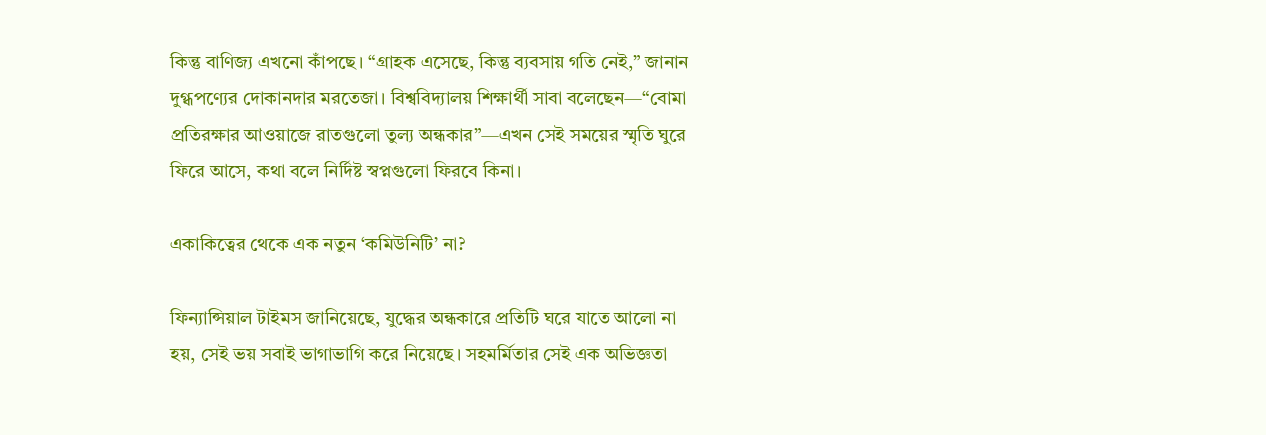কিন্তু বাণিজ্য এখনো কাঁপছে। “গ্রাহক এসেছে, কিন্তু ব্যবসায় গতি নেই,” জানান দুগ্ধপণ্যের দোকানদার মরতেজা। বিশ্ববিদ্যালয় শিক্ষার্থী সাবা বলেছেন—“বোমা প্রতিরক্ষার আওয়াজে রাতগুলো তুল্য অন্ধকার”—এখন সেই সময়ের স্মৃতি ঘুরে ফিরে আসে, কথা বলে নির্দিষ্ট স্বপ্নগুলো ফিরবে কিনা।

একাকিত্বের থেকে এক নতুন ‘কমিউনিটি’ না?

ফিন্যান্সিয়াল টাইমস জানিয়েছে, যুদ্ধের অন্ধকারে প্রতিটি ঘরে যাতে আলো না হয়, সেই ভয় সবাই ভাগাভাগি করে নিয়েছে। সহমর্মিতার সেই এক অভিজ্ঞতা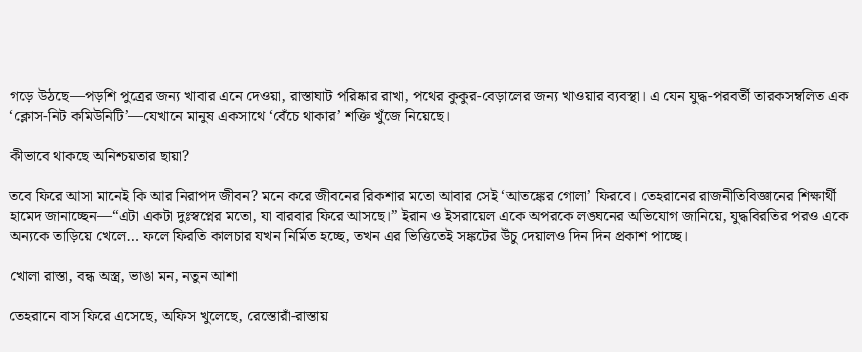গড়ে উঠছে—পড়শি পুত্রের জন্য খাবার এনে দেওয়া, রাস্তাঘাট পরিষ্কার রাখা, পথের কুকুর-বেড়ালের জন্য খাওয়ার ব্যবস্থা। এ যেন যুদ্ধ-পরবর্তী তারকসম্বলিত এক ‘ক্লোস-নিট কমিউনিটি’—যেখানে মানুষ একসাথে ‘বেঁচে থাকার’ শক্তি খুঁজে নিয়েছে।

কীভাবে থাকছে অনিশ্চয়তার ছায়া?

তবে ফিরে আসা মানেই কি আর নিরাপদ জীবন? মনে করে জীবনের রিকশার মতো আবার সেই ‘আতঙ্কের গোলা’ ফিরবে। তেহরানের রাজনীতিবিজ্ঞানের শিক্ষার্থী হামেদ জানাচ্ছেন—“এটা একটা দুঃস্বপ্নের মতো, যা বারবার ফিরে আসছে।” ইরান ও ইসরায়েল একে অপরকে লঙ্ঘনের অভিযোগ জানিয়ে, যুদ্ধবিরতির পরও একে অন্যকে তাড়িয়ে খেলে… ফলে ফিরতি কালচার যখন নির্মিত হচ্ছে, তখন এর ভিত্তিতেই সঙ্কটের উঁচু দেয়ালও দিন দিন প্রকাশ পাচ্ছে।

খোলা রাস্তা, বন্ধ অস্ত্র, ভাঙা মন, নতুন আশা

তেহরানে বাস ফিরে এসেছে, অফিস খুলেছে, রেস্তোরাঁ-রাস্তায়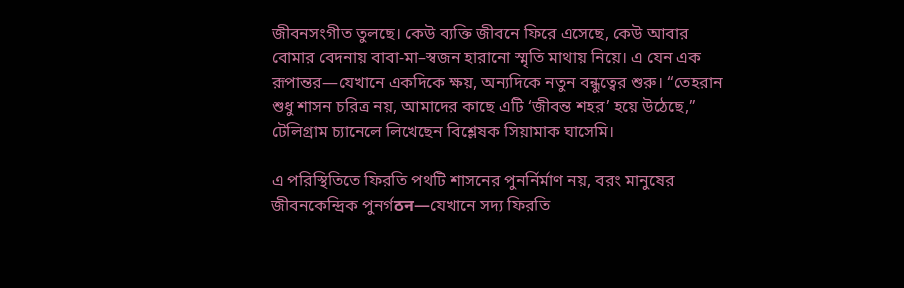জীবনসংগীত তুলছে। কেউ ব্যক্তি জীবনে ফিরে এসেছে, কেউ আবার বোমার বেদনায় বাবা-মা–স্বজন হারানো স্মৃতি মাথায় নিয়ে। এ যেন এক রূপান্তর—যেখানে একদিকে ক্ষয়, অন্যদিকে নতুন বন্ধুত্বের শুরু। “তেহরান শুধু শাসন চরিত্র নয়, আমাদের কাছে এটি ‘জীবন্ত শহর’ হয়ে উঠেছে,” টেলিগ্রাম চ্যানেলে লিখেছেন বিশ্লেষক সিয়ামাক ঘাসেমি।

এ পরিস্থিতিতে ফিরতি পথটি শাসনের পুনর্নির্মাণ নয়, বরং মানুষের জীবনকেন্দ্রিক পুনর্গठन—যেখানে সদ্য ফিরতি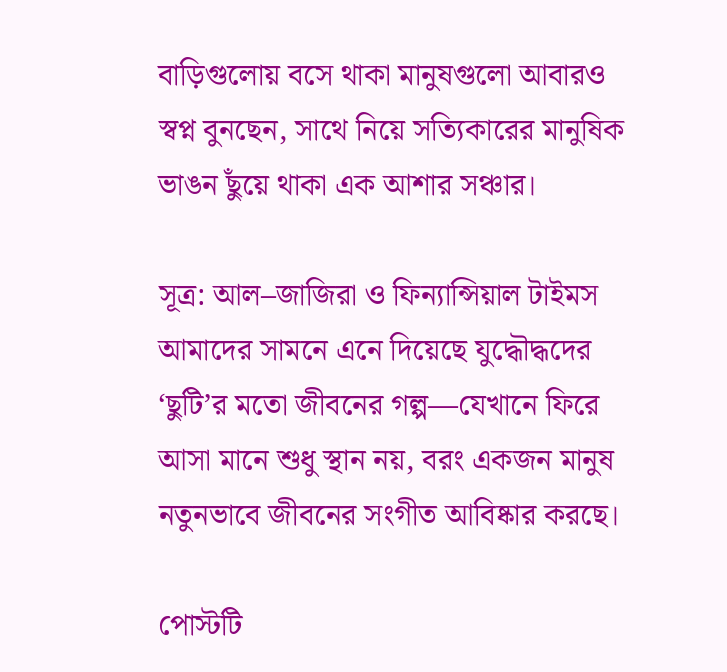বাড়িগুলোয় বসে থাকা মানুষগুলো আবারও স্বপ্ন বুনছেন, সাথে নিয়ে সত্যিকারের মানুষিক ভাঙন ছুঁয়ে থাকা এক আশার সঞ্চার।

সূত্র: আল–জাজিরা ও ফিন্যান্সিয়াল টাইমস আমাদের সামনে এনে দিয়েছে যুদ্ধৌদ্ধদের ‘ছুটি’র মতো জীবনের গল্প—যেখানে ফিরে আসা মানে শুধু স্থান নয়, বরং একজন মানুষ নতুনভাবে জীবনের সংগীত আবিষ্কার করছে।

পোস্টটি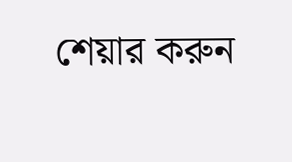শেয়ার করুন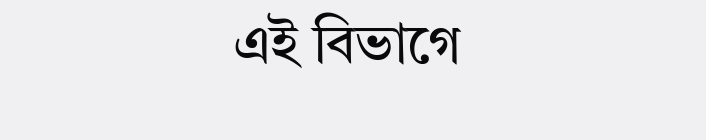এই বিভাগে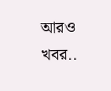আরও খবর..